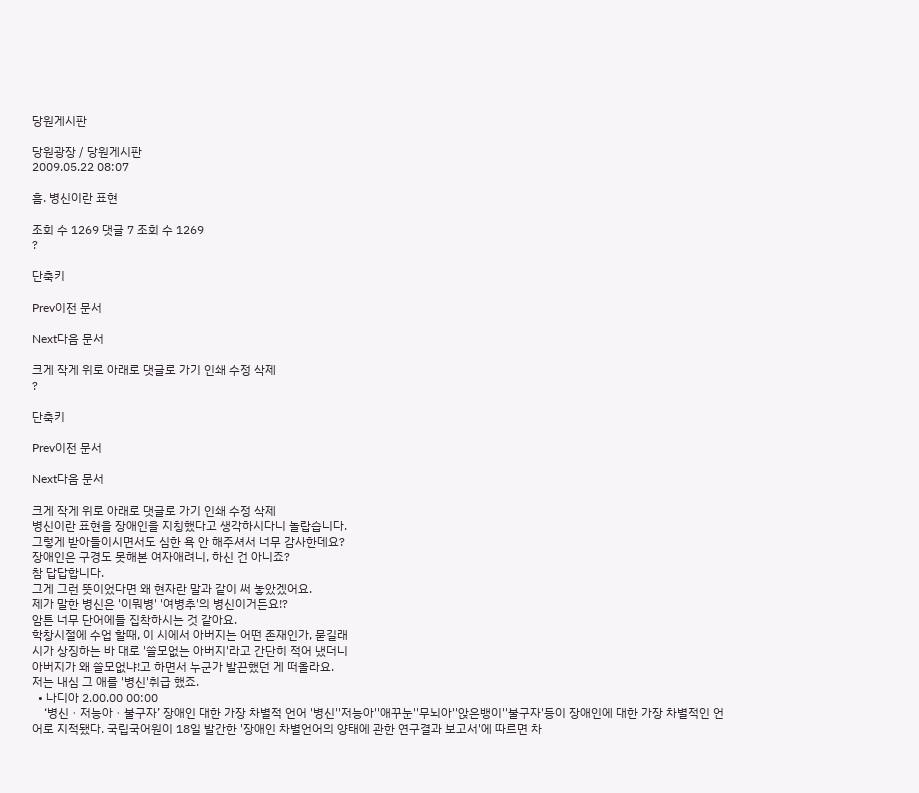당원게시판

당원광장 / 당원게시판
2009.05.22 08:07

흠. 병신이란 표현

조회 수 1269 댓글 7 조회 수 1269
?

단축키

Prev이전 문서

Next다음 문서

크게 작게 위로 아래로 댓글로 가기 인쇄 수정 삭제
?

단축키

Prev이전 문서

Next다음 문서

크게 작게 위로 아래로 댓글로 가기 인쇄 수정 삭제
병신이란 표현을 장애인을 지칭했다고 생각하시다니 놀랍습니다.
그렇게 받아들이시면서도 심한 욕 안 해주셔서 너무 감사한데요?
장애인은 구경도 못해본 여자애려니, 하신 건 아니죠?
참 답답합니다.
그게 그런 뜻이었다면 왜 현자란 말과 같이 써 놓았겠어요.
제가 말한 병신은 '이뭐병' '여병추'의 병신이거든요!?
암튼 너무 단어에들 집착하시는 것 같아요.
학창시절에 수업 할때, 이 시에서 아버지는 어떤 존재인가, 묻길래
시가 상징하는 바 대로 '쓸모없는 아버지'라고 간단히 적어 냈더니
아버지가 왜 쓸모없냐!고 하면서 누군가 발끈했던 게 떠올라요.
저는 내심 그 애를 '병신'취급 했죠.
  • 나디아 2.00.00 00:00
    ‘병신ㆍ저능아ㆍ불구자’ 장애인 대한 가장 차별적 언어 '병신''저능아''애꾸눈''무뇌아''앉은뱅이''불구자'등이 장애인에 대한 가장 차별적인 언어로 지적됐다. 국립국어원이 18일 발간한 '장애인 차별언어의 양태에 관한 연구결과 보고서'에 따르면 차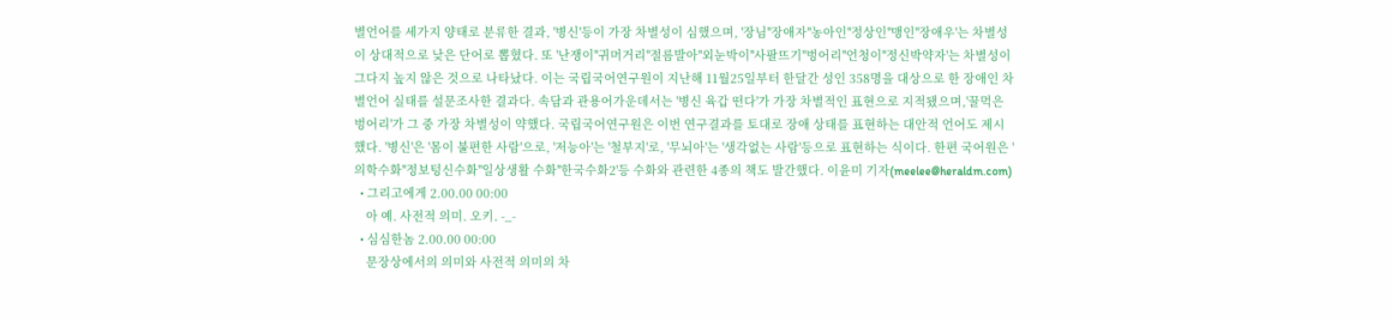별언어를 세가지 양태로 분류한 결과, '병신'등이 가장 차별성이 심했으며, '장님''장애자''농아인''정상인''맹인''장애우'는 차별성이 상대적으로 낮은 단어로 뽑혔다. 또 '난쟁이''귀머거리''절름발아''외눈박이''사팔뜨기''벙어리''언청이''정신박약자'는 차별성이 그다지 높지 않은 것으로 나타났다. 이는 국립국어연구원이 지난해 11월25일부터 한달간 성인 358명을 대상으로 한 장애인 차별언어 실태를 설문조사한 결과다. 속담과 관용어가운데서는 '병신 육갑 떤다'가 가장 차별적인 표현으로 지적됐으며,'꿀먹은 벙어리'가 그 중 가장 차별성이 약했다. 국립국어연구원은 이번 연구결과를 토대로 장애 상태를 표현하는 대안적 언어도 제시했다. '병신'은 '몸이 불편한 사람'으로, '저능아'는 '철부지'로, '무뇌아'는 '생각없는 사람'등으로 표현하는 식이다. 한편 국어원은 '의학수화''정보텅신수화''일상생활 수화''한국수화2'등 수화와 관련한 4종의 책도 발간했다. 이윤미 기자(meelee@heraldm.com)
  • 그리고에게 2.00.00 00:00
    아 예. 사전적 의미. 오키. -_-
  • 심심한놈 2.00.00 00:00
    문장상에서의 의미와 사전적 의미의 차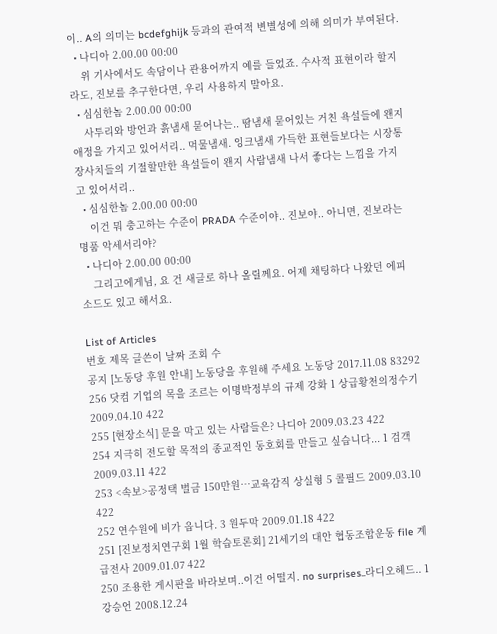이.. A의 의미는 bcdefghijk 등과의 관여적 변별성에 의해 의미가 부여된다.
  • 나디아 2.00.00 00:00
    위 기사에서도 속담이나 관용어까지 예를 들었죠. 수사적 표현이라 할지라도, 진보를 추구한다면, 우리 사용하지 말아요.
  • 심심한놈 2.00.00 00:00
    사투리와 방언과 흙냄새 묻어나는.. 땀냄새 묻어있는 거친 욕설들에 왠지 애정을 가지고 있어서리.. 먹물냄새. 잉크냄새 가득한 표현들보다는 시장통 장사치들의 기절할만한 욕설들이 왠지 사람냄새 나서 좋다는 느낌을 가지고 있어서리..
  • 심심한놈 2.00.00 00:00
    이건 뭐 충고하는 수준이 PRADA 수준이야.. 진보야.. 아니면, 진보라는 명품 악세서리야?
  • 나디아 2.00.00 00:00
    그리고에게님, 요 건 새글로 하나 올릴께요. 어제 채팅하다 나왔던 에피소드도 있고 해서요.

List of Articles
번호 제목 글쓴이 날짜 조회 수
공지 [노동당 후원 안내] 노동당을 후원해 주세요 노동당 2017.11.08 83292
256 닷컴 기업의 목을 조르는 이명박정부의 규제 강화 1 상급황천의정수기 2009.04.10 422
255 [현장소식] 문을 막고 있는 사람들은? 나디아 2009.03.23 422
254 지극히 전도할 목적의 종교적인 동호회를 만들고 싶습니다... 1 검객 2009.03.11 422
253 <속보>공정택 벌금 150만원…교육감직 상실형 5 콜필드 2009.03.10 422
252 연수원에 비가 옵니다. 3 원두막 2009.01.18 422
251 [진보정치연구회 1월 학습토론회] 21세기의 대안 협동조합운동 file 계급전사 2009.01.07 422
250 조용한 게시판을 바라보며..이건 어떨지. no surprises..라디오헤드.. 1 강승언 2008.12.24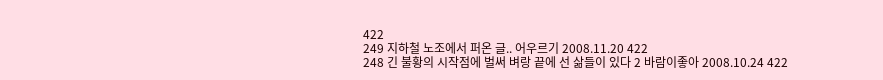422
249 지하철 노조에서 퍼온 글.. 어우르기 2008.11.20 422
248 긴 불황의 시작점에 벌써 벼랑 끝에 선 삶들이 있다 2 바람이좋아 2008.10.24 422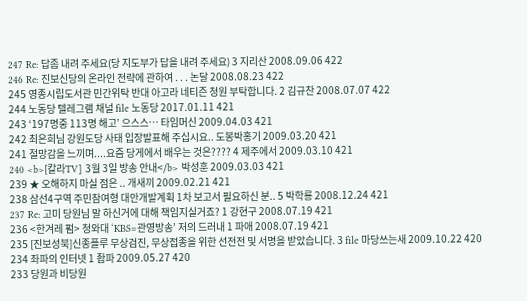247 Re: 답좀 내려 주세요(당 지도부가 답을 내려 주세요) 3 지리산 2008.09.06 422
246 Re: 진보신당의 온라인 전략에 관하여 . . . 논달 2008.08.23 422
245 영종시립도서관 민간위탁 반대 아고라 네티즌 청원 부탁합니다. 2 김규찬 2008.07.07 422
244 노동당 텔레그램 채널 file 노동당 2017.01.11 421
243 ‘197명중 113명 해고’ 으스스… 타임머신 2009.04.03 421
242 최은희님 강원도당 사태 입장발표해 주십시요.. 도봉박홍기 2009.03.20 421
241 절망감을 느끼며....요즘 당게에서 배우는 것은???? 4 제주에서 2009.03.10 421
240 <b>[칼라TV] 3월 3일 방송 안내</b> 박성훈 2009.03.03 421
239 ★ 오해하지 마실 점은 .. 개새끼 2009.02.21 421
238 삼선4구역 주민참여형 대안개발계획 1차 보고서 필요하신 분.. 5 박학룡 2008.12.24 421
237 Re: 고미 당원님 말 하신거에 대해 책임지실거죠? 1 강현구 2008.07.19 421
236 <한겨레 펌> 청와대 ‘KBS=관영방송’ 저의 드러내 1 파애 2008.07.19 421
235 [진보성북]신종플루 무상검진, 무상접종을 위한 선전전 및 서명을 받았습니다. 3 file 마당쓰는새 2009.10.22 420
234 좌파의 인터넷 1 좝파 2009.05.27 420
233 당원과 비당원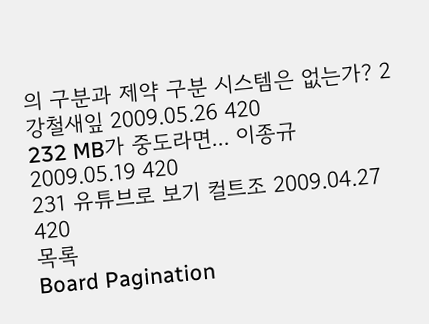의 구분과 제약 구분 시스템은 없는가? 2 강철새잎 2009.05.26 420
232 MB가 중도라면... 이종규 2009.05.19 420
231 유튜브로 보기 컬트조 2009.04.27 420
목록
Board Pagination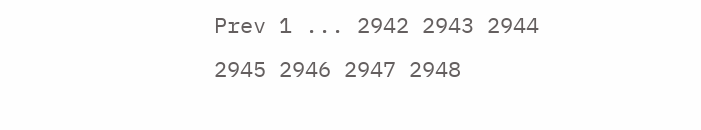Prev 1 ... 2942 2943 2944 2945 2946 2947 2948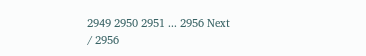2949 2950 2951 ... 2956 Next
/ 2956